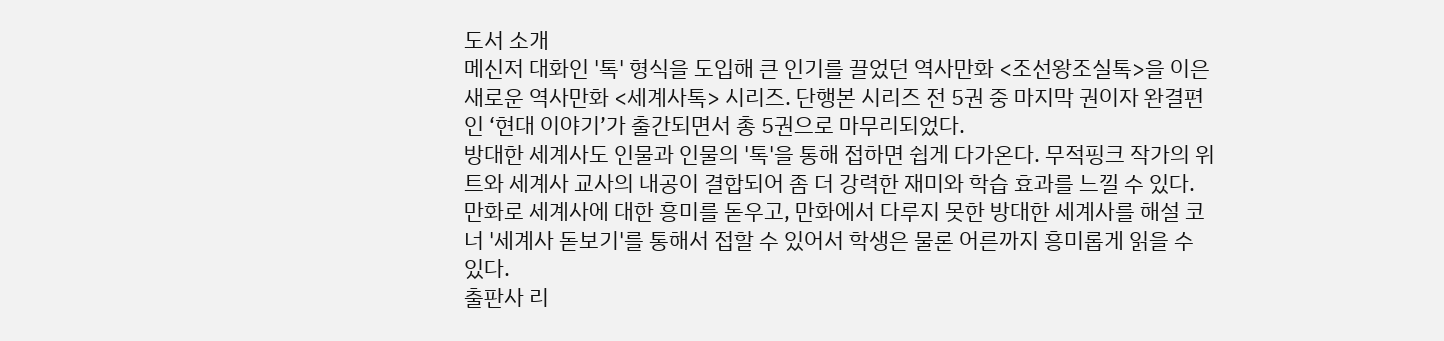도서 소개
메신저 대화인 '톡' 형식을 도입해 큰 인기를 끌었던 역사만화 <조선왕조실톡>을 이은 새로운 역사만화 <세계사톡> 시리즈. 단행본 시리즈 전 5권 중 마지막 권이자 완결편인 ‘현대 이야기’가 출간되면서 총 5권으로 마무리되었다.
방대한 세계사도 인물과 인물의 '톡'을 통해 접하면 쉽게 다가온다. 무적핑크 작가의 위트와 세계사 교사의 내공이 결합되어 좀 더 강력한 재미와 학습 효과를 느낄 수 있다. 만화로 세계사에 대한 흥미를 돋우고, 만화에서 다루지 못한 방대한 세계사를 해설 코너 '세계사 돋보기'를 통해서 접할 수 있어서 학생은 물론 어른까지 흥미롭게 읽을 수 있다.
출판사 리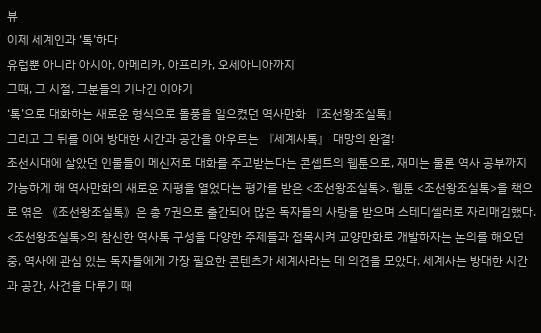뷰
이제 세계인과 ‘톡’하다
유럽뿐 아니라 아시아, 아메리카, 아프리카, 오세아니아까지
그때, 그 시절, 그분들의 기나긴 이야기
‘톡’으로 대화하는 새로운 형식으로 돌풍을 일으켰던 역사만화 『조선왕조실톡』
그리고 그 뒤를 이어 방대한 시간과 공간을 아우르는 『세계사톡』 대망의 완결!
조선시대에 살았던 인물들이 메신저로 대화를 주고받는다는 콘셉트의 웹툰으로, 재미는 물론 역사 공부까지 가능하게 해 역사만화의 새로운 지평을 열었다는 평가를 받은 <조선왕조실톡>. 웹툰 <조선왕조실톡>을 책으로 엮은 《조선왕조실톡》은 총 7권으로 출간되어 많은 독자들의 사랑을 받으며 스테디셀러로 자리매김했다.
<조선왕조실톡>의 참신한 역사톡 구성을 다양한 주제들과 접목시켜 교양만화로 개발하자는 논의를 해오던 중, 역사에 관심 있는 독자들에게 가장 필요한 콘텐츠가 세계사라는 데 의견을 모았다. 세계사는 방대한 시간과 공간, 사건을 다루기 때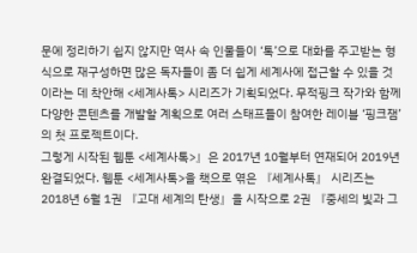문에 정리하기 쉽지 않지만 역사 속 인물들이 ‘톡’으로 대화를 주고받는 형식으로 재구성하면 많은 독자들이 좀 더 쉽게 세계사에 접근할 수 있을 것이라는 데 착안해 <세계사톡> 시리즈가 기획되었다. 무적핑크 작가와 함께 다양한 콘텐츠를 개발할 계획으로 여러 스태프들이 참여한 레이블 ‘핑크잼’의 첫 프로젝트이다.
그렇게 시작된 웹툰 <세계사톡>』은 2017년 10월부터 연재되어 2019년 완결되었다. 웹툰 <세계사톡>을 책으로 엮은 『세계사톡』 시리즈는 2018년 6월 1권 『고대 세계의 탄생』을 시작으로 2권 『중세의 빛과 그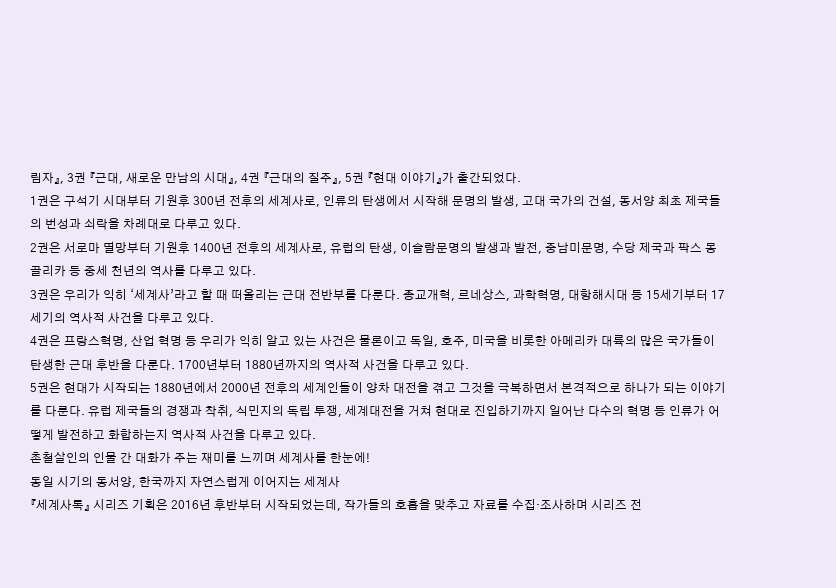림자』, 3권 『근대, 새로운 만남의 시대』, 4권 『근대의 질주』, 5권 『현대 이야기』가 출간되었다.
1권은 구석기 시대부터 기원후 300년 전후의 세계사로, 인류의 탄생에서 시작해 문명의 발생, 고대 국가의 건설, 동서양 최초 제국들의 번성과 쇠락을 차례대로 다루고 있다.
2권은 서로마 멸망부터 기원후 1400년 전후의 세계사로, 유럽의 탄생, 이슬람문명의 발생과 발전, 중남미문명, 수당 제국과 팍스 몽골리카 등 중세 천년의 역사를 다루고 있다.
3권은 우리가 익히 ‘세계사’라고 할 때 떠올리는 근대 전반부를 다룬다. 종교개혁, 르네상스, 과학혁명, 대항해시대 등 15세기부터 17세기의 역사적 사건을 다루고 있다.
4권은 프랑스혁명, 산업 혁명 등 우리가 익히 알고 있는 사건은 물론이고 독일, 호주, 미국을 비롯한 아메리카 대륙의 많은 국가들이 탄생한 근대 후반을 다룬다. 1700년부터 1880년까지의 역사적 사건을 다루고 있다.
5권은 현대가 시작되는 1880년에서 2000년 전후의 세계인들이 양차 대전을 겪고 그것을 극복하면서 본격적으로 하나가 되는 이야기를 다룬다. 유럽 제국들의 경쟁과 착취, 식민지의 독립 투쟁, 세계대전을 거쳐 현대로 진입하기까지 일어난 다수의 혁명 등 인류가 어떻게 발전하고 화합하는지 역사적 사건을 다루고 있다.
촌철살인의 인물 간 대화가 주는 재미를 느끼며 세계사를 한눈에!
동일 시기의 동서양, 한국까지 자연스럽게 이어지는 세계사
『세계사톡』 시리즈 기획은 2016년 후반부터 시작되었는데, 작가들의 호흡을 맞추고 자료를 수집·조사하며 시리즈 전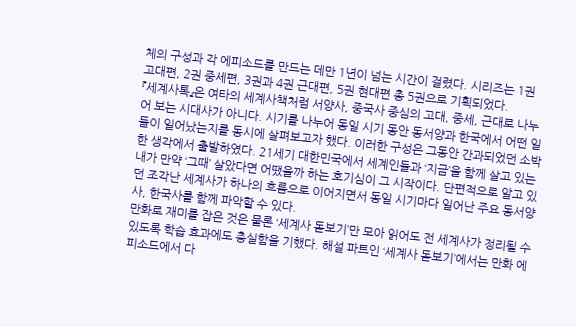체의 구성과 각 에피소드를 만드는 데만 1년이 넘는 시간이 걸렸다. 시리즈는 1권 고대편, 2권 중세편, 3권과 4권 근대편, 5권 현대편 총 5권으로 기획되었다.
『세계사톡』은 여타의 세계사책처럼 서양사, 중국사 중심의 고대, 중세, 근대로 나누어 보는 시대사가 아니다. 시기를 나누어 동일 시기 동안 동서양과 한국에서 어떤 일들이 일어났는지를 동시에 살펴보고자 했다. 이러한 구성은 그동안 간과되었던 소박한 생각에서 출발하였다. 21세기 대한민국에서 세계인들과 ‘지금’을 함께 살고 있는 내가 만약 ‘그때’ 살았다면 어땠을까 하는 호기심이 그 시작이다. 단편적으로 알고 있던 조각난 세계사가 하나의 흐름으로 이어지면서 동일 시기마다 일어난 주요 동서양사, 한국사를 함께 파악할 수 있다.
만화로 재미를 잡은 것은 물론 ‘세계사 돋보기’만 모아 읽어도 전 세계사가 정리될 수 있도록 학습 효과에도 충실함을 기했다. 해설 파트인 ‘세계사 돋보기’에서는 만화 에피소드에서 다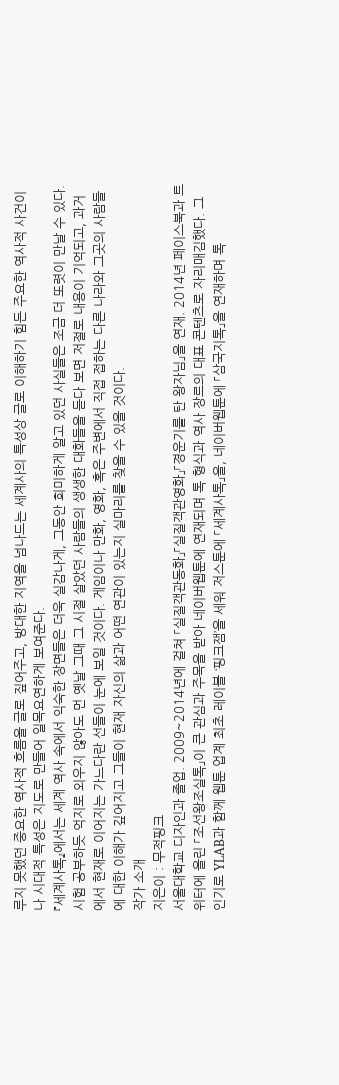루지 못했던 중요한 역사적 흐름을 글로 짚어주고, 방대한 지역을 넘나드는 세계사의 특성상 글로 이해하기 힘든 주요한 역사적 사건이나 시대적 특성은 지도로 만들어 일목요연하게 보여준다.
『세계사톡』에서는 세계 역사 속에서 익숙한 장면들은 더욱 실감나게, 그동안 희미하게 알고 있던 사실들은 조금 더 또렷이 만날 수 있다. 시험 공부하듯 억지로 외우지 않아도 먼 옛날 그때 그 시절 살았던 사람들의 생생한 대화들을 듣다 보면 저절로 내용이 기억되고, 과거에서 현재로 이어지는 가느다란 선들이 눈에 보일 것이다. 게임이나 만화, 영화, 혹은 주변에서 직접 접하는 다른 나라와 그곳의 사람들에 대한 이해가 깊어지고 그들이 현재 자신의 삶과 어떤 연관이 있는지 실마리를 찾을 수 있을 것이다.
작가 소개
지은이 : 무적핑크
서울대학교 디자인과 졸업. 2009~2014년에 걸쳐 「실질객관동화」「실질객관영화」「경운기를 탄 왕자님」을 연재. 2014년 페이스북과 트위터에 올린 「조선왕조실톡」이 큰 관심과 주목을 받아 네이버웹툰에 연재되며 톡 형식과 역사 장르의 대표 콘텐츠로 자리매김했다. 그 인기로 YLAB과 함께 웹툰 업계 최초 레이블 ‘핑크잼’을 세워 저스툰에 「세계사톡」을, 네이버웹툰에 「삼국지톡」을 연재하며 톡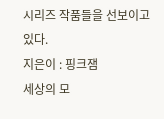시리즈 작품들을 선보이고 있다.
지은이 : 핑크잼
세상의 모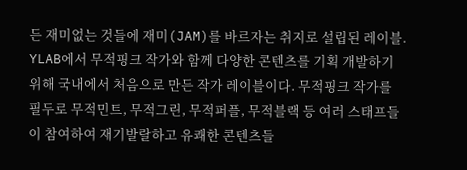든 재미없는 것들에 재미(JAM)를 바르자는 취지로 설립된 레이블. YLAB에서 무적핑크 작가와 함께 다양한 콘텐츠를 기획 개발하기 위해 국내에서 처음으로 만든 작가 레이블이다. 무적핑크 작가를 필두로 무적민트, 무적그린, 무적퍼플, 무적블랙 등 여러 스태프들이 참여하여 재기발랄하고 유쾌한 콘텐츠들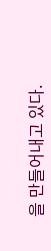을 만들어내고 있다.